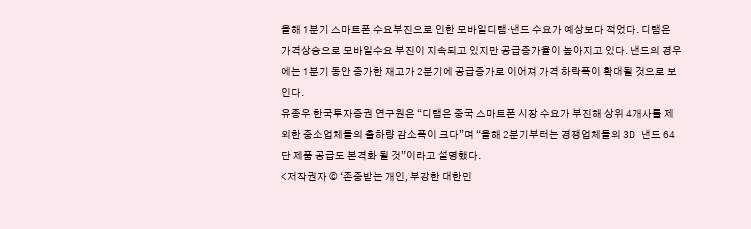올해 1분기 스마트폰 수요부진으로 인한 모바일디램·낸드 수요가 예상보다 적었다. 디램은 가격상승으로 모바일수요 부진이 지속되고 있지만 공급증가율이 높아지고 있다. 낸드의 경우에는 1분기 동안 증가한 재고가 2분기에 공급증가로 이어져 가격 하락폭이 확대될 것으로 보인다.
유종우 한국투자증권 연구원은 “디램은 중국 스마트폰 시장 수요가 부진해 상위 4개사를 제외한 중소업체들의 출하량 감소폭이 크다”며 “올해 2분기부터는 경쟁업체들의 3D 낸드 64단 제품 공급도 본격화 될 것”이라고 설명했다.
<저작권자 © ‘존중받는 개인, 부강한 대한민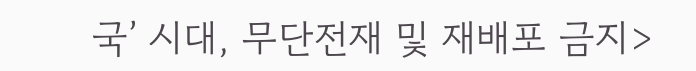국’ 시대, 무단전재 및 재배포 금지>